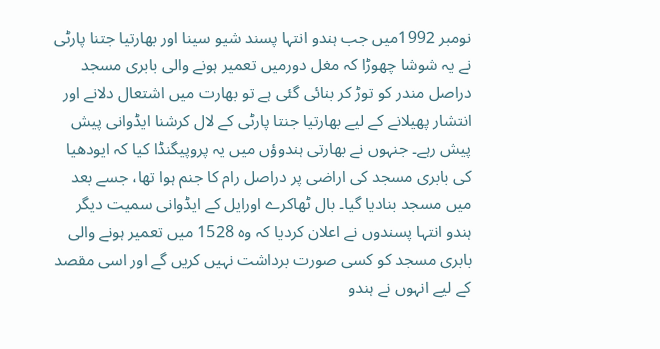نومبر 1992میں جب ہندو انتہا پسند شیو سینا اور بھارتیا جتنا پارٹی نے یہ شوشا چھوڑا کہ مغل دورمیں تعمیر ہونے والی بابری مسجد دراصل مندر کو توڑ کر بنائی گئی ہے تو بھارت میں اشتعال دلانے اور انتشار پھیلانے کے لیے بھارتیا جنتا پارٹی کے لال کرشنا ایڈوانی پیش پیش رہے۔ جنہوں نے بھارتی ہندوؤں میں یہ پروپیگنڈا کیا کہ ایودھیا کی بابری مسجد کی اراضی پر دراصل رام کا جنم ہوا تھا، جسے بعد میں مسجد بنادیا گیا۔ بال ٹھاکرے اورایل کے ایڈوانی سمیت دیگر ہندو انتہا پسندوں نے اعلان کردیا کہ وہ 1528 میں تعمیر ہونے والی بابری مسجد کو کسی صورت برداشت نہیں کریں گے اور اسی مقصد کے لیے انہوں نے ہندو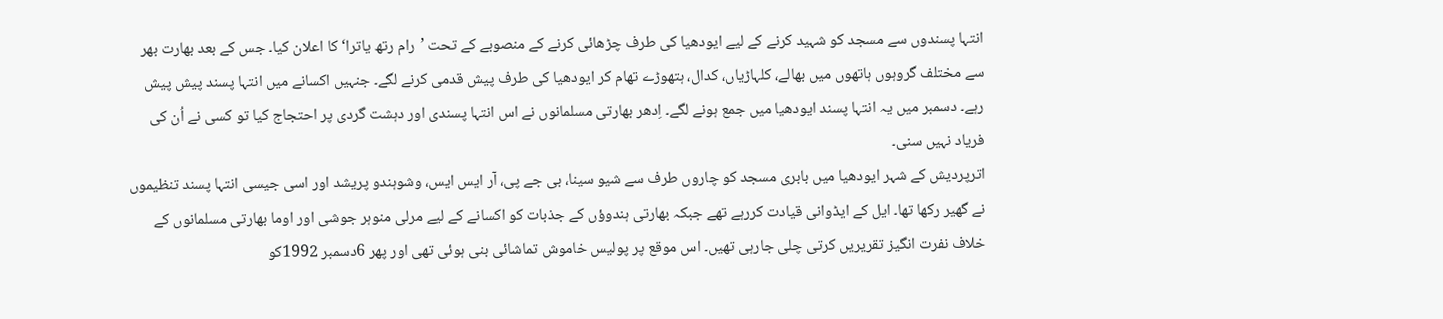انتہا پسندوں سے مسجد کو شہید کرنے کے لیے ایودھیا کی طرف چڑھائی کرنے کے منصوبے کے تحت ’رام رتھ یاترا‘ کا اعلان کیا۔ جس کے بعد بھارت بھر سے مختلف گروہوں ہاتھوں میں بھالے، کلہاڑیاں، کدال، ہتھوڑے تھام کر ایودھیا کی طرف پیش قدمی کرنے لگے۔ جنہیں اکسانے میں انتہا پسند پیش پیش رہے۔ دسمبر میں یہ انتہا پسند ایودھیا میں جمع ہونے لگے۔ اِدھر بھارتی مسلمانوں نے اس انتہا پسندی اور دہشت گردی پر احتجاج کیا تو کسی نے اُن کی فریاد نہیں سنی۔
اترپردیش کے شہر ایودھیا میں بابری مسجد کو چاروں طرف سے شیو سینا، بی جے پی، آر ایس ایس، وشوہندو پریشد اور اسی جیسی انتہا پسند تنظیموں نے گھیر رکھا تھا۔ ایل کے ایڈوانی قیادت کررہے تھے جبکہ بھارتی ہندوؤں کے جذبات کو اکسانے کے لیے مرلی منوہر جوشی اور اوما بھارتی مسلمانوں کے خلاف نفرت انگیز تقریریں کرتی چلی جارہی تھیں۔ اس موقع پر پولیس خاموش تماشائی بنی ہوئی تھی اور پھر 6دسمبر 1992کو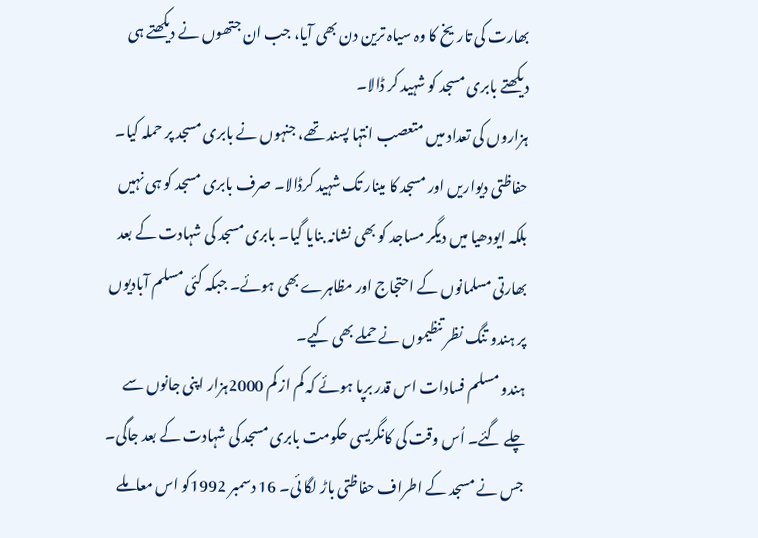بھارت کی تاریخ کا وہ سیاہ ترین دن بھی آیا، جب ان جتھوں نے دیکھتے ہی دیکھتے بابری مسجد کو شہید کر ڈالا۔
ہزاروں کی تعداد میں متعصب انتہا پسند تھے، جنہوں نے بابری مسجد پر حملہ کیا۔ حفاظتی دیواریں اور مسجد کا مینار تک شہید کرڈالا۔ صرف بابری مسجد کو ہی نہیں بلکہ ایودھیا میں دیگر مساجد کو بھی نشانہ بنایا گیا۔ بابری مسجد کی شہادت کے بعد بھارتی مسلمانوں کے احتجاج اور مظاہرے بھی ہوئے۔ جبکہ کئی مسلم آبادیوں پر ہندو تنگ نظر تنظیموں نے حملے بھی کیے۔
ہندو مسلم فسادات اس قدر برپا ہوئے کہ کم از کم 2000ہزار اپنی جانوں سے چلے گئے۔ اُس وقت کی کانگریسی حکومت بابری مسجد کی شہادت کے بعد جاگی۔ جس نے مسجد کے اطراف حفاظتی باڑ لگا ئی۔ 16 دسمبر 1992کو اس معاملے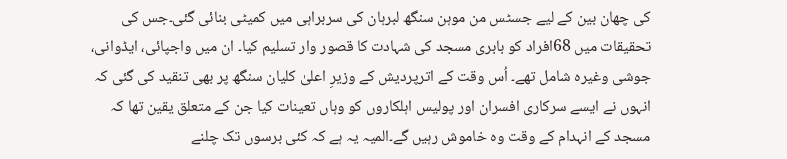کی چھان بین کے لیے جسٹس من موہن سنگھ لبرہان کی سربراہی میں کمیٹی بنائی گئی۔جس کی تحقیقات میں 68افراد کو بابری مسجد کی شہادت کا قصور وار تسلیم کیا۔ ان میں واجپائی، ایڈوانی، جوشی وغیرہ شامل تھے۔ اُس وقت کے اترپردیش کے وزیرِ اعلیٰ کلیان سنگھ پر بھی تنقید کی گئی کہ انہوں نے ایسے سرکاری افسران اور پولیس اہلکاروں کو وہاں تعینات کیا جن کے متعلق یقین تھا کہ مسجد کے انہدام کے وقت وہ خاموش رہیں گے۔المیہ یہ ہے کہ کئی برسوں تک چلنے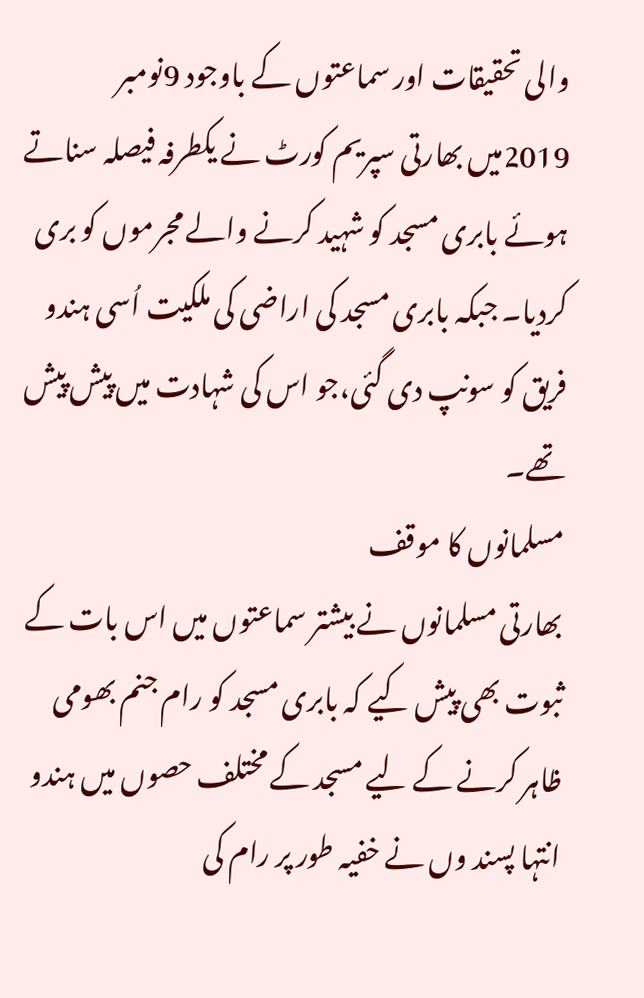والی تحقیقات اور سماعتوں کے باوجود 9نومبر 2019میں بھارتی سپریم کورٹ نے یکطرفہ فیصلہ سناتے ہوئے بابری مسجد کو شہید کرنے والے مجرموں کو بری کردیا۔ جبکہ بابری مسجد کی اراضی کی ملکیت اُسی ہندو فریق کو سونپ دی گئی،جو اس کی شہادت میں پیش پیش تھے۔
مسلمانوں کا موقف
بھارتی مسلمانوں نے بیشتر سماعتوں میں اس بات کے ثبوت بھی پیش کیے کہ بابری مسجد کو رام جنم بھومی ظاہر کرنے کے لیے مسجد کے مختلف حصوں میں ہندو انتہا پسند وں نے خفیہ طور پر رام کی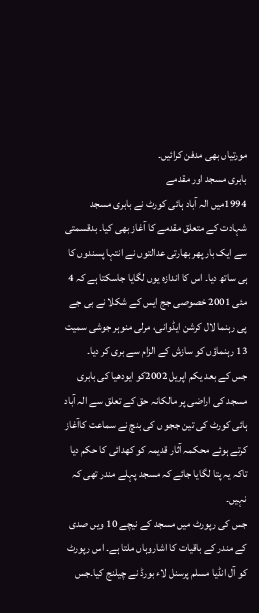مورتیاں بھی مدفن کرائیں۔
بابری مسجد اور مقدمے
1994میں الہ آباد ہائی کورٹ نے بابری مسجد شہادت کے متعلق مقدمے کا آغاز بھی کیا۔ بدقسمتی سے ایک بار پھر بھارتی عدالتوں نے انتہا پسندوں کا ہی ساتھ دیا۔ اس کا اندازہ یوں لگایا جاسکتا ہے کہ 4 مئی 2001 خصوصی جج ایس کے شکلا نے بی جے پی رہنما لال کرشن ایڈوانی، مرلی منوہر جوشی سمیت 13 رہنماؤں کو سازش کے الزام سے بری کر دیا۔
جس کے بعد یکم اپریل 2002کو ایودھیا کی بابری مسجد کی اراضی پر مالکانہ حق کے تعلق سے الہ آباد ہائی کورٹ کی تین ججو ں کی بنچ نے سماعت کاآغاز کرتے ہوئے محکمہ آثار قدیمہ کو کھدائی کا حکم دیا تاکہ یہ پتا لگایا جائے کہ مسجد پہلے مندر تھی کہ نہیں۔
جس کی رپورٹ میں مسجد کے نیچے 10 ویں صدی کے مندر کے باقیات کا اشاروہاں ملتا ہے۔ اس رپورٹ کو آل انڈیا مسلم پرسنل لاء بورڈ نے چیلنج کیا۔جس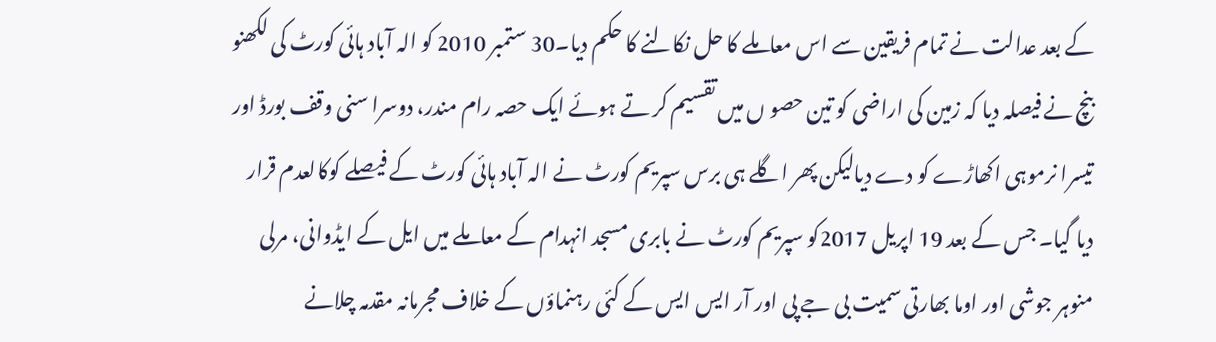کے بعد عدالت نے تمام فریقین سے اس معاملے کا حل نکالنے کا حکم دیا۔30 ستمبر 2010 کو الہ آباد ہائی کورٹ کی لکھنو بنچ نے فیصلہ دیا کہ زمین کی اراضی کو تین حصو ں میں تقسیم کر تے ہوئے ایک حصہ رام مندر، دوسرا سنی وقف بورڈ اور تیسرا نرموہی اکھاڑے کو دے دیالیکن پھر اگلے ہی برس سپریم کورٹ نے الہ آباد ہائی کورٹ کے فیصلے کوکالعدم قرار دیا گیا۔ جس کے بعد 19 اپریل 2017کو سپریم کورٹ نے بابری مسجد انہدام کے معاملے میں ایل کے ایڈوانی، مرلی منوہر جوشی اور اوما بھارتی سمیت بی جے پی اور آر ایس ایس کے کئی رہنماؤں کے خلاف مجرمانہ مقدمہ چلانے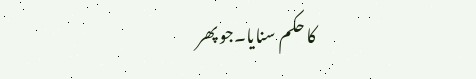کا حکم سنایا۔جو پھر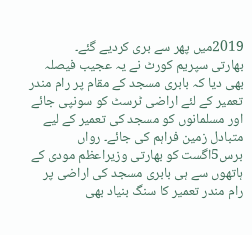2019میں پھر سے بری کردیے گئے۔
بھارتی سپریم کورٹ نے یہ عجیب فیصلہ بھی دیا کہ بابری مسجد کے مقام پر رام مندر تعمیر کے لئے اراضی ٹرسٹ کو سونپی جائے اور مسلمانوں کو مسجد کی تعمیر کے لیے متبادل زمین فراہم کی جائے۔ رواں برس5اگست کو بھارتی وزیراعظم مودی کے ہاتھوں سے ہی بابری مسجد کی اراضی پر رام مندر تعمیر کا سنگ بنیاد بھی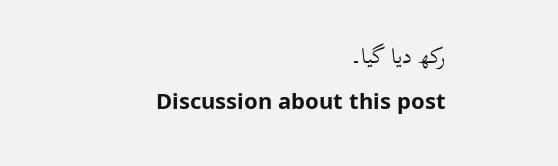رکھ دیا گیا۔
Discussion about this post